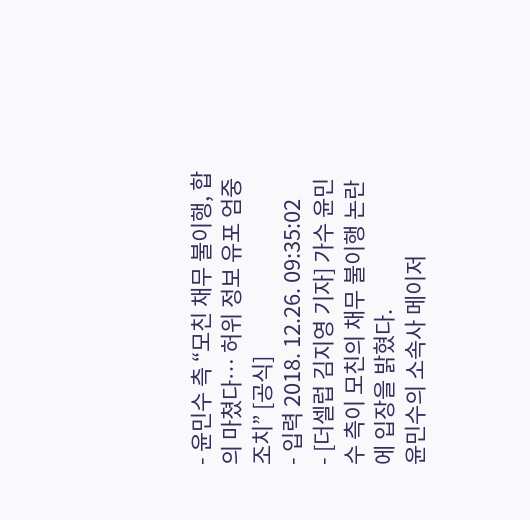- 윤민수 측 “모친 채무 불이행, 합의 마쳤다… 허위 정보 유포 엄중 조치” [공식]
- 입력 2018. 12.26. 09:35:02
- [더셀럽 김지영 기자] 가수 윤민수 측이 모친의 채무 불이행 논란에 입장을 밝혔다.
윤민수의 소속사 메이저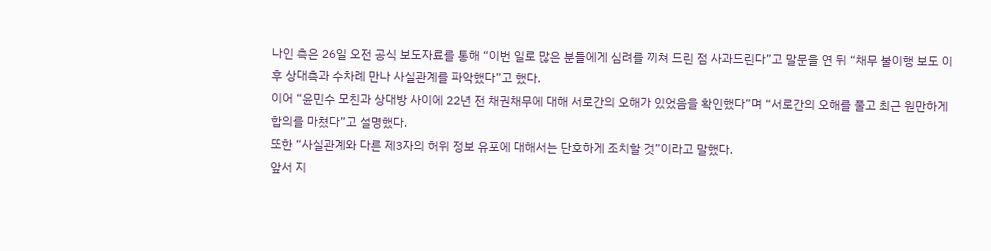나인 측은 26일 오전 공식 보도자료를 통해 “이번 일로 많은 분들에게 심려를 끼쳐 드린 점 사과드린다”고 말문을 연 뒤 “채무 불이행 보도 이후 상대측과 수차례 만나 사실관계를 파악했다”고 했다.
이어 “윤민수 모친과 상대방 사이에 22년 전 채권채무에 대해 서로간의 오해가 있었음을 확인했다”며 “서로간의 오해를 풀고 최근 원만하게 합의를 마쳤다”고 설명했다.
또한 “사실관계와 다른 제3자의 허위 정보 유포에 대해서는 단호하게 조치할 것”이라고 말했다.
앞서 지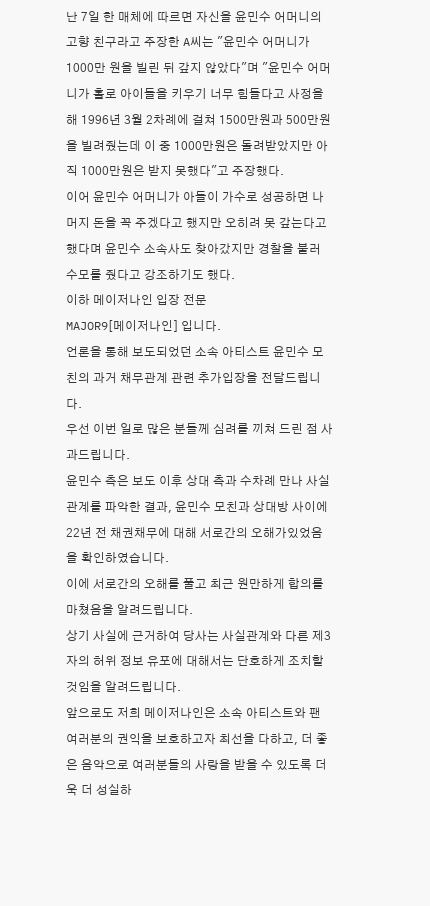난 7일 한 매체에 따르면 자신을 윤민수 어머니의 고향 친구라고 주장한 A씨는 "윤민수 어머니가 1000만 원을 빌린 뒤 갚지 않았다"며 "윤민수 어머니가 홀로 아이들을 키우기 너무 힘들다고 사정을 해 1996년 3월 2차례에 걸쳐 1500만원과 500만원을 빌려줬는데 이 중 1000만원은 돌려받았지만 아직 1000만원은 받지 못했다"고 주장했다.
이어 윤민수 어머니가 아들이 가수로 성공하면 나머지 돈을 꼭 주겠다고 했지만 오히려 못 갚는다고 했다며 윤민수 소속사도 찾아갔지만 경찰을 불러 수모를 줬다고 강조하기도 했다.
이하 메이저나인 입장 전문
MAJOR9[메이저나인] 입니다.
언론을 통해 보도되었던 소속 아티스트 윤민수 모친의 과거 채무관계 관련 추가입장을 전달드립니다.
우선 이번 일로 많은 분들께 심려를 끼쳐 드린 점 사과드립니다.
윤민수 측은 보도 이후 상대 측과 수차례 만나 사실관계를 파악한 결과, 윤민수 모친과 상대방 사이에 22년 전 채권채무에 대해 서로간의 오해가있었음을 확인하였습니다.
이에 서로간의 오해를 풀고 최근 원만하게 합의를 마쳤음을 알려드립니다.
상기 사실에 근거하여 당사는 사실관계와 다른 제3자의 허위 정보 유포에 대해서는 단호하게 조치할 것임을 알려드립니다.
앞으로도 저희 메이저나인은 소속 아티스트와 팬 여러분의 권익을 보호하고자 최선을 다하고, 더 좋은 음악으로 여러분들의 사랑을 받을 수 있도록 더욱 더 성실하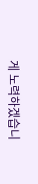게 노력하겠습니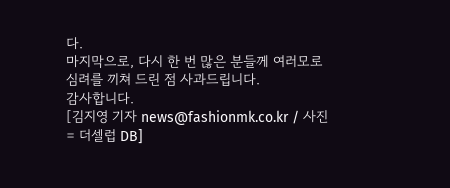다.
마지막으로, 다시 한 번 많은 분들께 여러모로 심려를 끼쳐 드린 점 사과드립니다.
감사합니다.
[김지영 기자 news@fashionmk.co.kr / 사진= 더셀럽 DB]